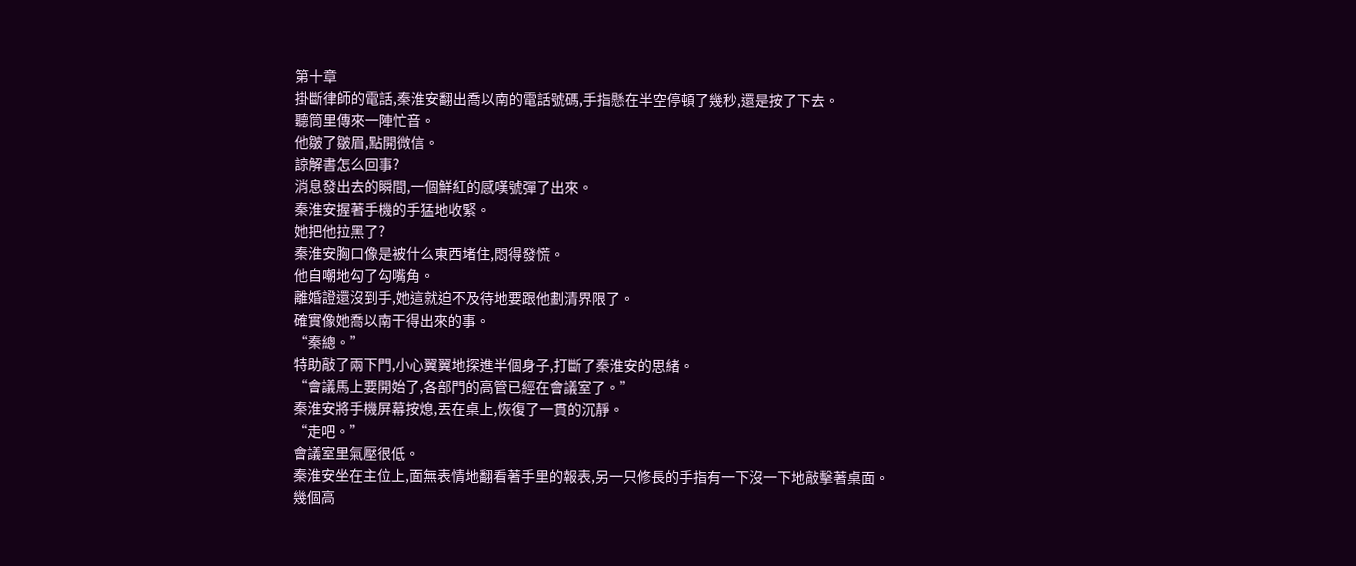第十章
掛斷律師的電話,秦淮安翻出喬以南的電話號碼,手指懸在半空停頓了幾秒,還是按了下去。
聽筒里傳來一陣忙音。
他皺了皺眉,點開微信。
諒解書怎么回事?
消息發出去的瞬間,一個鮮紅的感嘆號彈了出來。
秦淮安握著手機的手猛地收緊。
她把他拉黑了?
秦淮安胸口像是被什么東西堵住,悶得發慌。
他自嘲地勾了勾嘴角。
離婚證還沒到手,她這就迫不及待地要跟他劃清界限了。
確實像她喬以南干得出來的事。
“秦總。”
特助敲了兩下門,小心翼翼地探進半個身子,打斷了秦淮安的思緒。
“會議馬上要開始了,各部門的高管已經在會議室了。”
秦淮安將手機屏幕按熄,丟在桌上,恢復了一貫的沉靜。
“走吧。”
會議室里氣壓很低。
秦淮安坐在主位上,面無表情地翻看著手里的報表,另一只修長的手指有一下沒一下地敲擊著桌面。
幾個高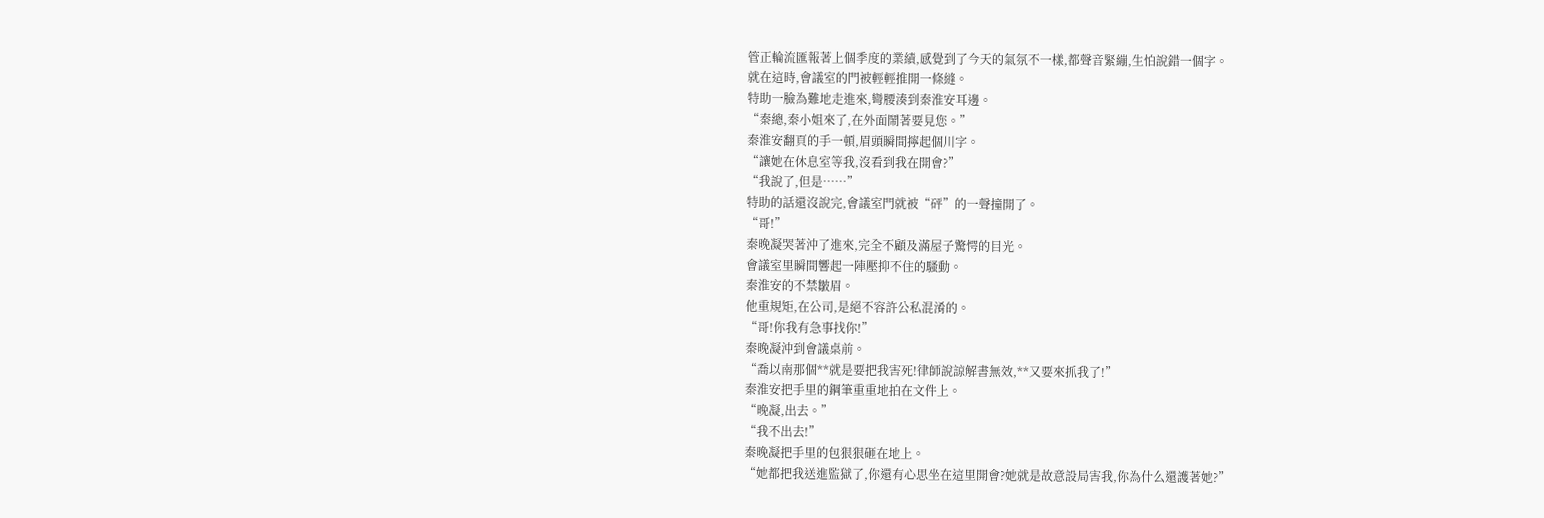管正輪流匯報著上個季度的業績,感覺到了今天的氣氛不一樣,都聲音緊繃,生怕說錯一個字。
就在這時,會議室的門被輕輕推開一條縫。
特助一臉為難地走進來,彎腰湊到秦淮安耳邊。
“秦總,秦小姐來了,在外面鬧著要見您。”
秦淮安翻頁的手一頓,眉頭瞬間擰起個川字。
“讓她在休息室等我,沒看到我在開會?”
“我說了,但是……”
特助的話還沒說完,會議室門就被“砰”的一聲撞開了。
“哥!”
秦晚凝哭著沖了進來,完全不顧及滿屋子驚愕的目光。
會議室里瞬間響起一陣壓抑不住的騷動。
秦淮安的不禁皺眉。
他重規矩,在公司,是絕不容許公私混淆的。
“哥!你我有急事找你!”
秦晚凝沖到會議桌前。
“喬以南那個**就是要把我害死!律師說諒解書無效,**又要來抓我了!”
秦淮安把手里的鋼筆重重地拍在文件上。
“晚凝,出去。”
“我不出去!”
秦晚凝把手里的包狠狠砸在地上。
“她都把我送進監獄了,你還有心思坐在這里開會?她就是故意設局害我,你為什么還護著她?”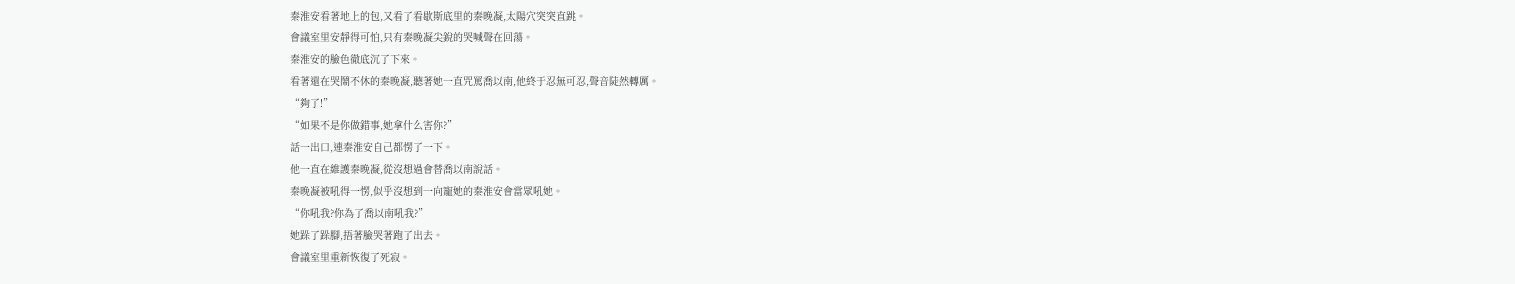秦淮安看著地上的包,又看了看歇斯底里的秦晚凝,太陽穴突突直跳。
會議室里安靜得可怕,只有秦晚凝尖銳的哭喊聲在回蕩。
秦淮安的臉色徹底沉了下來。
看著還在哭鬧不休的秦晚凝,聽著她一直咒罵喬以南,他終于忍無可忍,聲音陡然轉厲。
“夠了!”
“如果不是你做錯事,她拿什么害你?”
話一出口,連秦淮安自己都愣了一下。
他一直在維護秦晚凝,從沒想過會替喬以南說話。
秦晚凝被吼得一愣,似乎沒想到一向寵她的秦淮安會當眾吼她。
“你吼我?你為了喬以南吼我?”
她跺了跺腳,捂著臉哭著跑了出去。
會議室里重新恢復了死寂。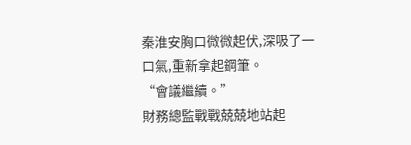秦淮安胸口微微起伏,深吸了一口氣,重新拿起鋼筆。
“會議繼續。”
財務總監戰戰兢兢地站起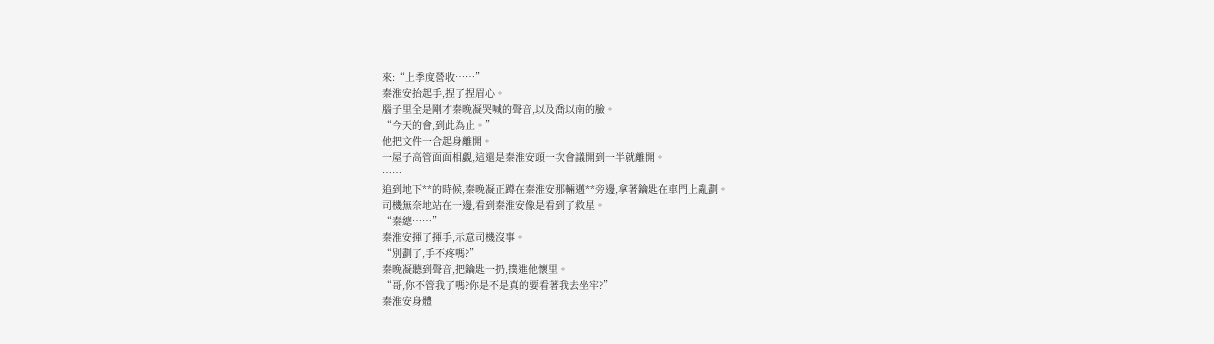來:“上季度營收……”
秦淮安抬起手,捏了捏眉心。
腦子里全是剛才秦晚凝哭喊的聲音,以及喬以南的臉。
“今天的會,到此為止。”
他把文件一合起身離開。
一屋子高管面面相覷,這還是秦淮安頭一次會議開到一半就離開。
……
追到地下**的時候,秦晚凝正蹲在秦淮安那輛邁**旁邊,拿著鑰匙在車門上亂劃。
司機無奈地站在一邊,看到秦淮安像是看到了救星。
“秦總……”
秦淮安揮了揮手,示意司機沒事。
“別劃了,手不疼嗎?”
秦晚凝聽到聲音,把鑰匙一扔,撲進他懷里。
“哥,你不管我了嗎?你是不是真的要看著我去坐牢?”
秦淮安身體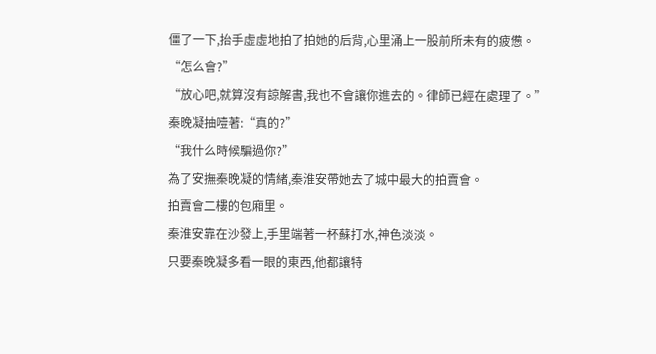僵了一下,抬手虛虛地拍了拍她的后背,心里涌上一股前所未有的疲憊。
“怎么會?”
“放心吧,就算沒有諒解書,我也不會讓你進去的。律師已經在處理了。”
秦晚凝抽噎著:“真的?”
“我什么時候騙過你?”
為了安撫秦晚凝的情緒,秦淮安帶她去了城中最大的拍賣會。
拍賣會二樓的包廂里。
秦淮安靠在沙發上,手里端著一杯蘇打水,神色淡淡。
只要秦晚凝多看一眼的東西,他都讓特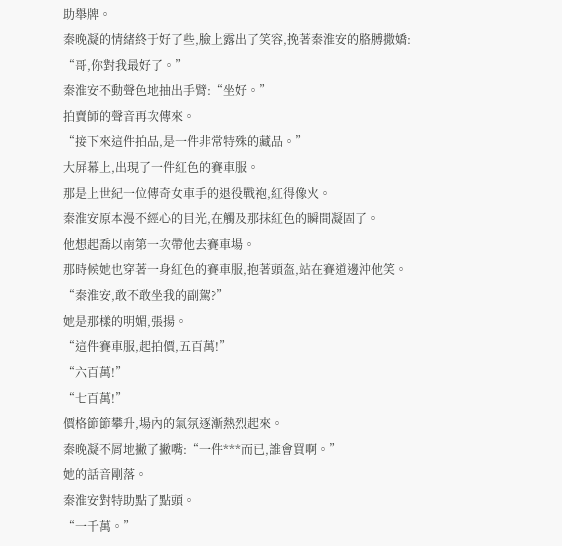助舉牌。
秦晚凝的情緒終于好了些,臉上露出了笑容,挽著秦淮安的胳膊撒嬌:
“哥,你對我最好了。”
秦淮安不動聲色地抽出手臂:“坐好。”
拍賣師的聲音再次傳來。
“接下來這件拍品,是一件非常特殊的藏品。”
大屏幕上,出現了一件紅色的賽車服。
那是上世紀一位傳奇女車手的退役戰袍,紅得像火。
秦淮安原本漫不經心的目光,在觸及那抹紅色的瞬間凝固了。
他想起喬以南第一次帶他去賽車場。
那時候她也穿著一身紅色的賽車服,抱著頭盔,站在賽道邊沖他笑。
“秦淮安,敢不敢坐我的副駕?”
她是那樣的明媚,張揚。
“這件賽車服,起拍價,五百萬!”
“六百萬!”
“七百萬!”
價格節節攀升,場內的氣氛逐漸熱烈起來。
秦晚凝不屑地撇了撇嘴:“一件***而已,誰會買啊。”
她的話音剛落。
秦淮安對特助點了點頭。
“一千萬。”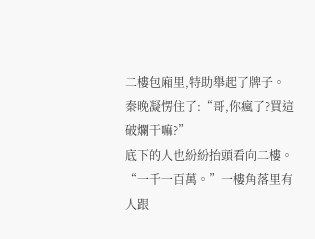二樓包廂里,特助舉起了牌子。
秦晚凝愣住了:“哥,你瘋了?買這破爛干嘛?”
底下的人也紛紛抬頭看向二樓。
“一千一百萬。”一樓角落里有人跟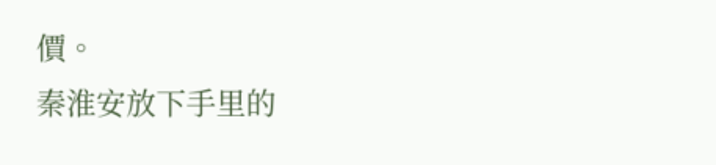價。
秦淮安放下手里的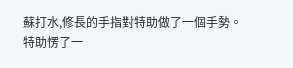蘇打水,修長的手指對特助做了一個手勢。
特助愣了一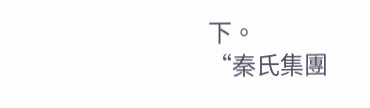下。
“秦氏集團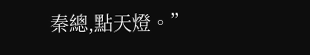秦總,點天燈。”